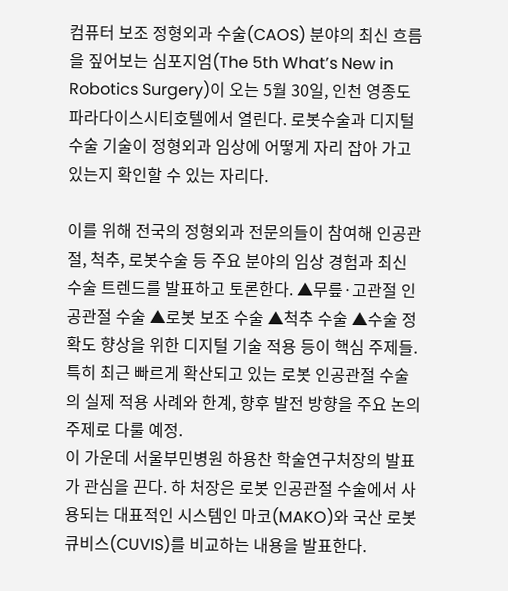컴퓨터 보조 정형외과 수술(CAOS) 분야의 최신 흐름을 짚어보는 심포지엄(The 5th What’s New in Robotics Surgery)이 오는 5월 30일, 인천 영종도 파라다이스시티호텔에서 열린다. 로봇수술과 디지털 수술 기술이 정형외과 임상에 어떻게 자리 잡아 가고 있는지 확인할 수 있는 자리다.

이를 위해 전국의 정형외과 전문의들이 참여해 인공관절, 척추, 로봇수술 등 주요 분야의 임상 경험과 최신 수술 트렌드를 발표하고 토론한다. ▲무릎·고관절 인공관절 수술 ▲로봇 보조 수술 ▲척추 수술 ▲수술 정확도 향상을 위한 디지털 기술 적용 등이 핵심 주제들. 특히 최근 빠르게 확산되고 있는 로봇 인공관절 수술의 실제 적용 사례와 한계, 향후 발전 방향을 주요 논의 주제로 다룰 예정.
이 가운데 서울부민병원 하용찬 학술연구처장의 발표가 관심을 끈다. 하 처장은 로봇 인공관절 수술에서 사용되는 대표적인 시스템인 마코(MAKO)와 국산 로봇 큐비스(CUVIS)를 비교하는 내용을 발표한다.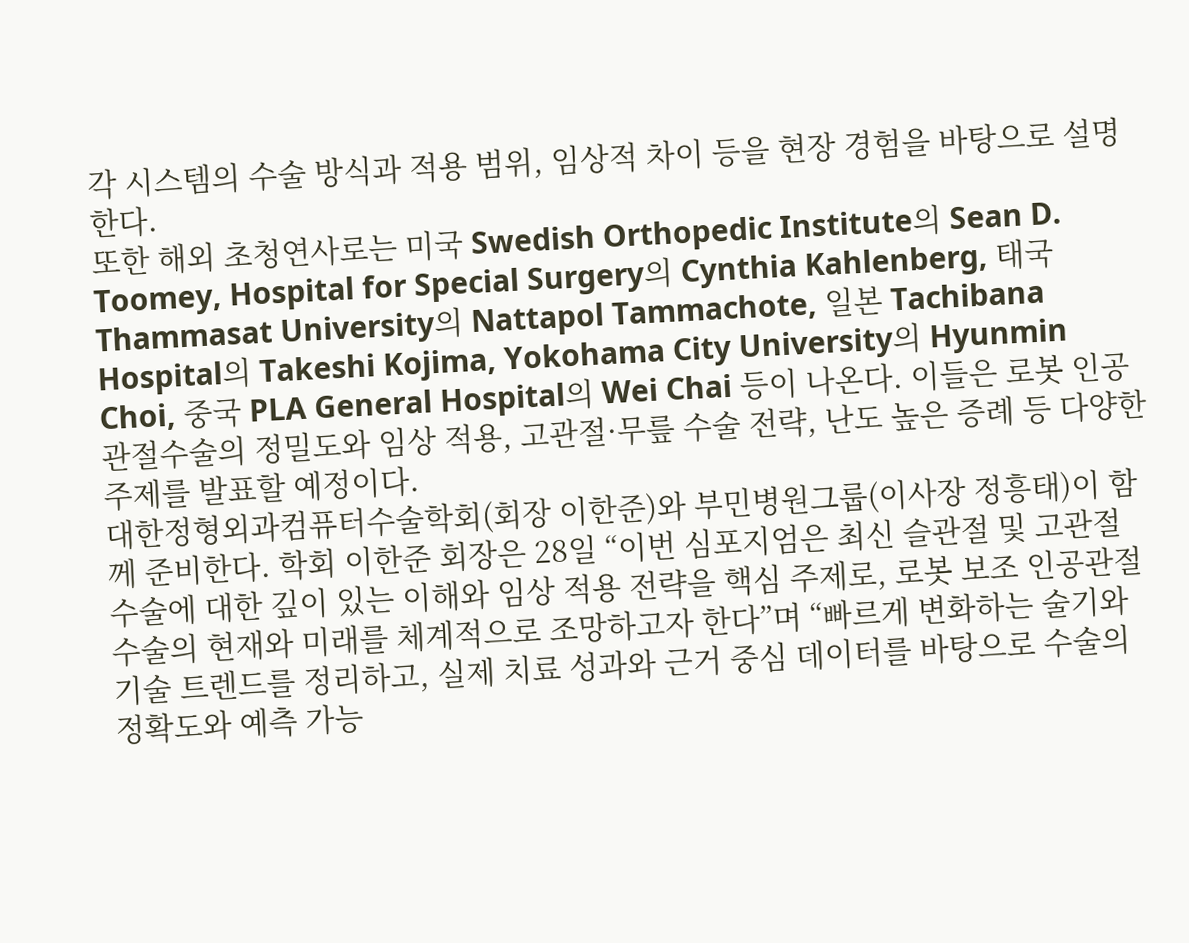각 시스템의 수술 방식과 적용 범위, 임상적 차이 등을 현장 경험을 바탕으로 설명한다.
또한 해외 초청연사로는 미국 Swedish Orthopedic Institute의 Sean D. Toomey, Hospital for Special Surgery의 Cynthia Kahlenberg, 태국 Thammasat University의 Nattapol Tammachote, 일본 Tachibana Hospital의 Takeshi Kojima, Yokohama City University의 Hyunmin Choi, 중국 PLA General Hospital의 Wei Chai 등이 나온다. 이들은 로봇 인공관절수술의 정밀도와 임상 적용, 고관절·무릎 수술 전략, 난도 높은 증례 등 다양한 주제를 발표할 예정이다.
대한정형외과컴퓨터수술학회(회장 이한준)와 부민병원그룹(이사장 정흥태)이 함께 준비한다. 학회 이한준 회장은 28일 “이번 심포지엄은 최신 슬관절 및 고관절 수술에 대한 깊이 있는 이해와 임상 적용 전략을 핵심 주제로, 로봇 보조 인공관절 수술의 현재와 미래를 체계적으로 조망하고자 한다”며 “빠르게 변화하는 술기와 기술 트렌드를 정리하고, 실제 치료 성과와 근거 중심 데이터를 바탕으로 수술의 정확도와 예측 가능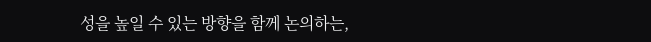성을 높일 수 있는 방향을 함께 논의하는,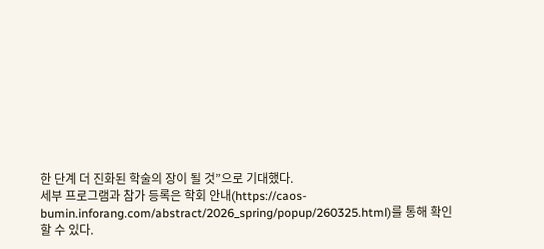한 단계 더 진화된 학술의 장이 될 것”으로 기대했다.
세부 프로그램과 참가 등록은 학회 안내(https://caos-bumin.inforang.com/abstract/2026_spring/popup/260325.html)를 통해 확인할 수 있다.